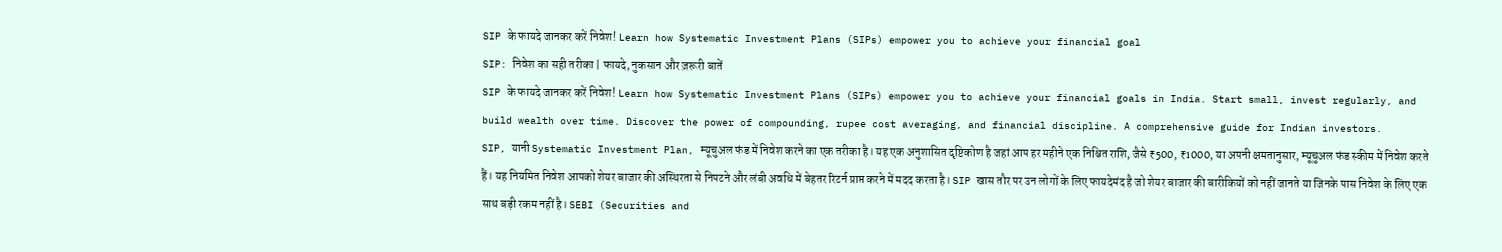SIP के फायदे जानकर करें निवेश! Learn how Systematic Investment Plans (SIPs) empower you to achieve your financial goal
SIP: निवेश का सही तरीका | फायदे, नुकसान और ज़रूरी बातें
SIP के फायदे जानकर करें निवेश! Learn how Systematic Investment Plans (SIPs) empower you to achieve your financial goals in India. Start small, invest regularly, and build wealth over time. Discover the power of compounding, rupee cost averaging, and financial discipline. A comprehensive guide for Indian investors.
SIP, यानी Systematic Investment Plan, म्यूचुअल फंड में निवेश करने का एक तरीका है। यह एक अनुशासित दृष्टिकोण है जहां आप हर महीने एक निश्चित राशि, जैसे ₹500, ₹1000, या अपनी क्षमतानुसार, म्यूचुअल फंड स्कीम में निवेश करते हैं। यह नियमित निवेश आपको शेयर बाजार की अस्थिरता से निपटने और लंबी अवधि में बेहतर रिटर्न प्राप्त करने में मदद करता है। SIP खास तौर पर उन लोगों के लिए फायदेमंद है जो शेयर बाजार की बारीकियों को नहीं जानते या जिनके पास निवेश के लिए एक साथ बड़ी रकम नहीं है। SEBI (Securities and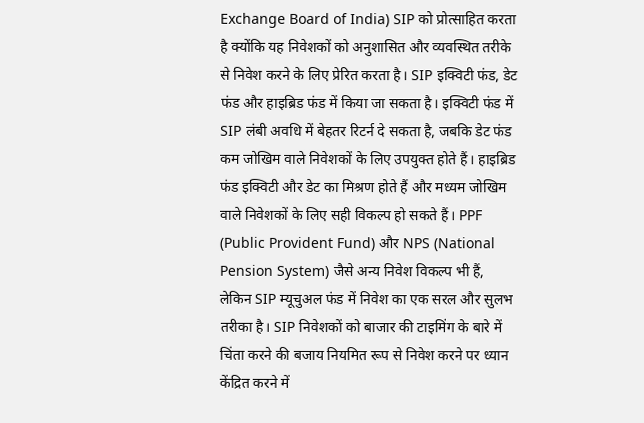Exchange Board of India) SIP को प्रोत्साहित करता है क्योंकि यह निवेशकों को अनुशासित और व्यवस्थित तरीके से निवेश करने के लिए प्रेरित करता है। SIP इक्विटी फंड, डेट फंड और हाइब्रिड फंड में किया जा सकता है। इक्विटी फंड में SIP लंबी अवधि में बेहतर रिटर्न दे सकता है, जबकि डेट फंड कम जोखिम वाले निवेशकों के लिए उपयुक्त होते हैं। हाइब्रिड फंड इक्विटी और डेट का मिश्रण होते हैं और मध्यम जोखिम वाले निवेशकों के लिए सही विकल्प हो सकते हैं। PPF (Public Provident Fund) और NPS (National Pension System) जैसे अन्य निवेश विकल्प भी हैं, लेकिन SIP म्यूचुअल फंड में निवेश का एक सरल और सुलभ तरीका है। SIP निवेशकों को बाजार की टाइमिंग के बारे में चिंता करने की बजाय नियमित रूप से निवेश करने पर ध्यान केंद्रित करने में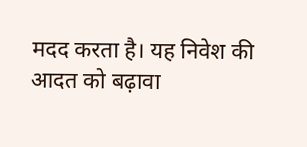मदद करता है। यह निवेश की आदत को बढ़ावा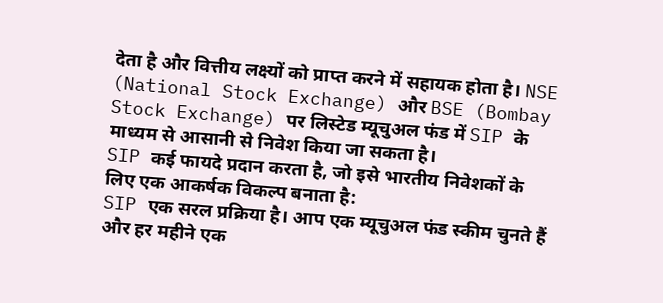देता है और वित्तीय लक्ष्यों को प्राप्त करने में सहायक होता है। NSE (National Stock Exchange) और BSE (Bombay Stock Exchange) पर लिस्टेड म्यूचुअल फंड में SIP के माध्यम से आसानी से निवेश किया जा सकता है।
SIP कई फायदे प्रदान करता है, जो इसे भारतीय निवेशकों के लिए एक आकर्षक विकल्प बनाता है:
SIP एक सरल प्रक्रिया है। आप एक म्यूचुअल फंड स्कीम चुनते हैं और हर महीने एक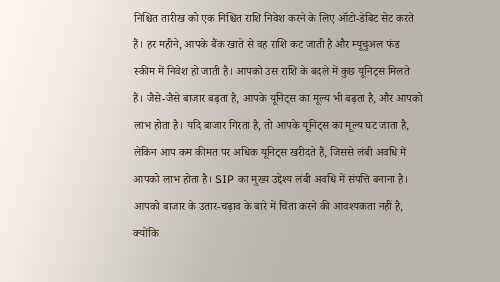निश्चित तारीख को एक निश्चित राशि निवेश करने के लिए ऑटो-डेबिट सेट करते हैं। हर महीने, आपके बैंक खाते से वह राशि कट जाती है और म्यूचुअल फंड स्कीम में निवेश हो जाती है। आपको उस राशि के बदले में कुछ यूनिट्स मिलते हैं। जैसे-जैसे बाजार बढ़ता है, आपके यूनिट्स का मूल्य भी बढ़ता है, और आपको लाभ होता है। यदि बाजार गिरता है, तो आपके यूनिट्स का मूल्य घट जाता है, लेकिन आप कम कीमत पर अधिक यूनिट्स खरीदते हैं, जिससे लंबी अवधि में आपको लाभ होता है। SIP का मुख्य उद्देश्य लंबी अवधि में संपत्ति बनाना है। आपको बाजार के उतार-चढ़ाव के बारे में चिंता करने की आवश्यकता नहीं है, क्योंकि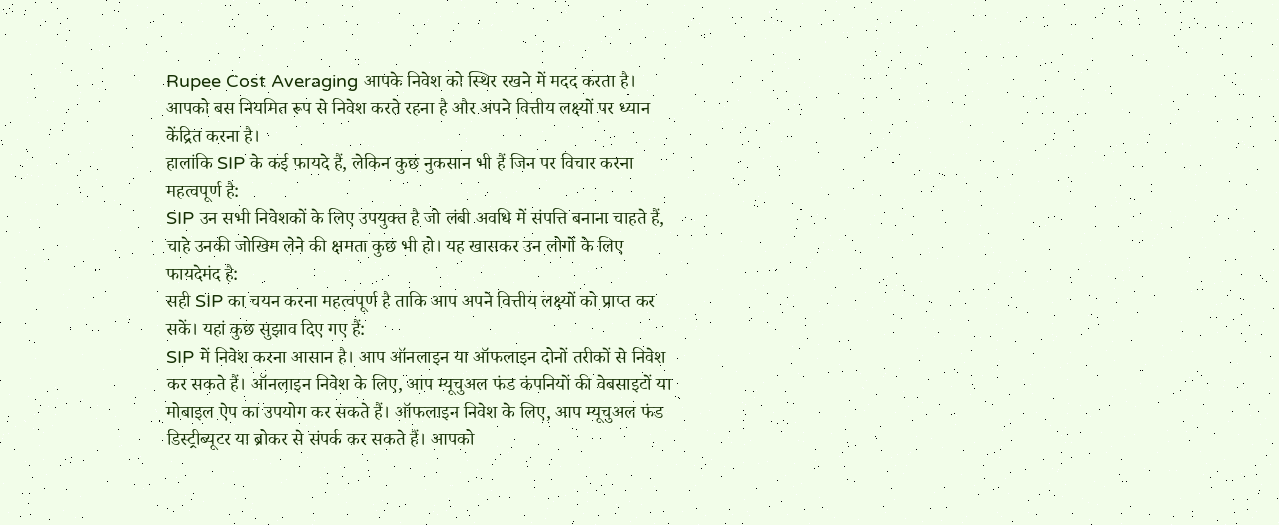Rupee Cost Averaging आपके निवेश को स्थिर रखने में मदद करता है। आपको बस नियमित रूप से निवेश करते रहना है और अपने वित्तीय लक्ष्यों पर ध्यान केंद्रित करना है।
हालांकि SIP के कई फायदे हैं, लेकिन कुछ नुकसान भी हैं जिन पर विचार करना महत्वपूर्ण है:
SIP उन सभी निवेशकों के लिए उपयुक्त है जो लंबी अवधि में संपत्ति बनाना चाहते हैं, चाहे उनकी जोखिम लेने की क्षमता कुछ भी हो। यह खासकर उन लोगों के लिए फायदेमंद है:
सही SIP का चयन करना महत्वपूर्ण है ताकि आप अपने वित्तीय लक्ष्यों को प्राप्त कर सकें। यहां कुछ सुझाव दिए गए हैं:
SIP में निवेश करना आसान है। आप ऑनलाइन या ऑफलाइन दोनों तरीकों से निवेश कर सकते हैं। ऑनलाइन निवेश के लिए, आप म्यूचुअल फंड कंपनियों की वेबसाइटों या मोबाइल ऐप का उपयोग कर सकते हैं। ऑफलाइन निवेश के लिए, आप म्यूचुअल फंड डिस्ट्रीब्यूटर या ब्रोकर से संपर्क कर सकते हैं। आपको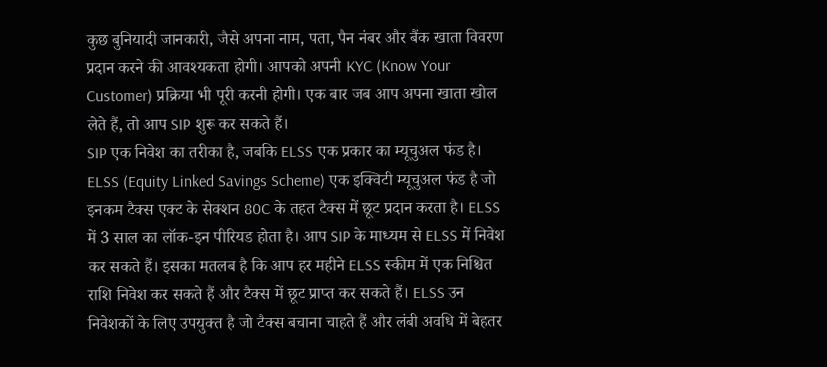कुछ बुनियादी जानकारी, जैसे अपना नाम, पता, पैन नंबर और बैंक खाता विवरण प्रदान करने की आवश्यकता होगी। आपको अपनी KYC (Know Your Customer) प्रक्रिया भी पूरी करनी होगी। एक बार जब आप अपना खाता खोल लेते हैं, तो आप SIP शुरू कर सकते हैं।
SIP एक निवेश का तरीका है, जबकि ELSS एक प्रकार का म्यूचुअल फंड है। ELSS (Equity Linked Savings Scheme) एक इक्विटी म्यूचुअल फंड है जो इनकम टैक्स एक्ट के सेक्शन 80C के तहत टैक्स में छूट प्रदान करता है। ELSS में 3 साल का लॉक-इन पीरियड होता है। आप SIP के माध्यम से ELSS में निवेश कर सकते हैं। इसका मतलब है कि आप हर महीने ELSS स्कीम में एक निश्चित राशि निवेश कर सकते हैं और टैक्स में छूट प्राप्त कर सकते हैं। ELSS उन निवेशकों के लिए उपयुक्त है जो टैक्स बचाना चाहते हैं और लंबी अवधि में बेहतर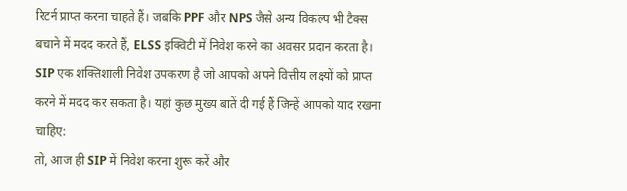रिटर्न प्राप्त करना चाहते हैं। जबकि PPF और NPS जैसे अन्य विकल्प भी टैक्स बचाने में मदद करते हैं, ELSS इक्विटी में निवेश करने का अवसर प्रदान करता है।
SIP एक शक्तिशाली निवेश उपकरण है जो आपको अपने वित्तीय लक्ष्यों को प्राप्त करने में मदद कर सकता है। यहां कुछ मुख्य बातें दी गई हैं जिन्हें आपको याद रखना चाहिए:
तो, आज ही SIP में निवेश करना शुरू करें और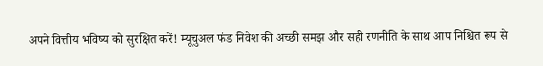अपने वित्तीय भविष्य को सुरक्षित करें! म्यूचुअल फंड निवेश की अच्छी समझ और सही रणनीति के साथ आप निश्चित रूप से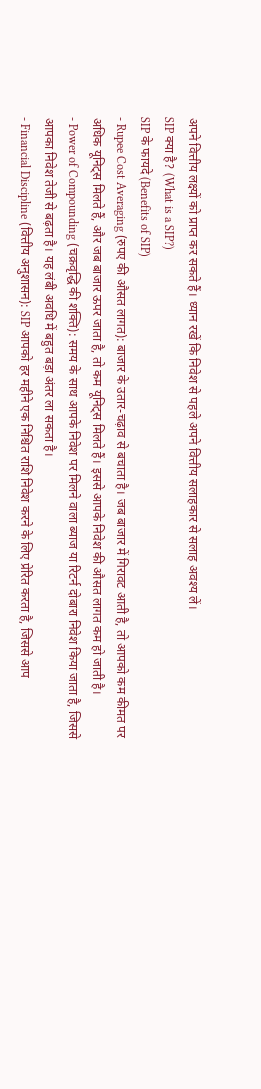अपने वित्तीय लक्ष्यों को प्राप्त कर सकते हैं। ध्यान रखें कि निवेश से पहले अपने वित्तीय सलाहकार से सलाह अवश्य लें।
SIP क्या है? (What is a SIP?)
SIP के फायदे (Benefits of SIP)
- Rupee Cost Averaging (रुपए की औसत लागत): बाजार के उतार-चढ़ाव से बचाता है। जब बाजार में गिरावट आती है, तो आपको कम कीमत पर अधिक यूनिट्स मिलते हैं, और जब बाजार ऊपर जाता है, तो कम यूनिट्स मिलते हैं। इससे आपके निवेश की औसत लागत कम हो जाती है।
- Power of Compounding (चक्रवृद्धि की शक्ति): समय के साथ आपके निवेश पर मिलने वाला ब्याज या रिटर्न दोबारा निवेश किया जाता है, जिससे आपका निवेश तेजी से बढ़ता है। यह लंबी अवधि में बहुत बड़ा अंतर ला सकता है।
- Financial Discipline (वित्तीय अनुशासन): SIP आपको हर महीने एक निश्चित राशि निवेश करने के लिए प्रेरित करता है, जिससे आप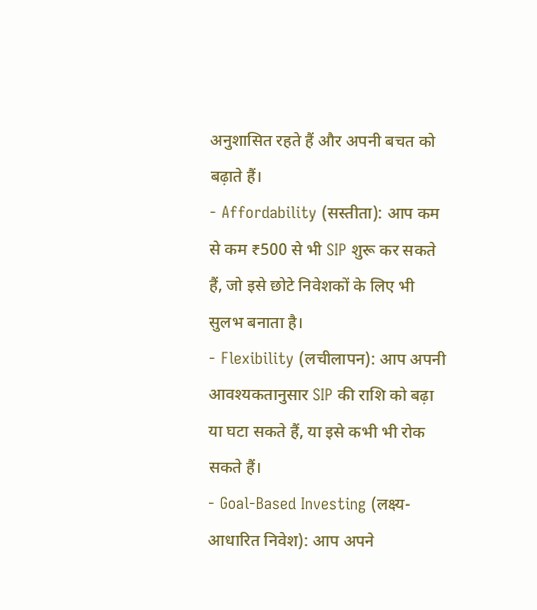अनुशासित रहते हैं और अपनी बचत को बढ़ाते हैं।
- Affordability (सस्तीता): आप कम से कम ₹500 से भी SIP शुरू कर सकते हैं, जो इसे छोटे निवेशकों के लिए भी सुलभ बनाता है।
- Flexibility (लचीलापन): आप अपनी आवश्यकतानुसार SIP की राशि को बढ़ा या घटा सकते हैं, या इसे कभी भी रोक सकते हैं।
- Goal-Based Investing (लक्ष्य-आधारित निवेश): आप अपने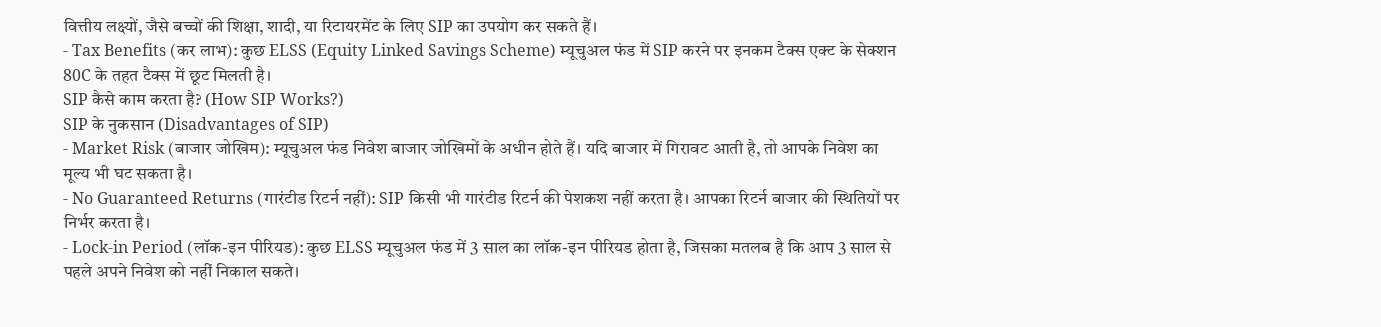वित्तीय लक्ष्यों, जैसे बच्चों की शिक्षा, शादी, या रिटायरमेंट के लिए SIP का उपयोग कर सकते हैं।
- Tax Benefits (कर लाभ): कुछ ELSS (Equity Linked Savings Scheme) म्यूचुअल फंड में SIP करने पर इनकम टैक्स एक्ट के सेक्शन 80C के तहत टैक्स में छूट मिलती है।
SIP कैसे काम करता है? (How SIP Works?)
SIP के नुकसान (Disadvantages of SIP)
- Market Risk (बाजार जोखिम): म्यूचुअल फंड निवेश बाजार जोखिमों के अधीन होते हैं। यदि बाजार में गिरावट आती है, तो आपके निवेश का मूल्य भी घट सकता है।
- No Guaranteed Returns (गारंटीड रिटर्न नहीं): SIP किसी भी गारंटीड रिटर्न की पेशकश नहीं करता है। आपका रिटर्न बाजार की स्थितियों पर निर्भर करता है।
- Lock-in Period (लॉक-इन पीरियड): कुछ ELSS म्यूचुअल फंड में 3 साल का लॉक-इन पीरियड होता है, जिसका मतलब है कि आप 3 साल से पहले अपने निवेश को नहीं निकाल सकते।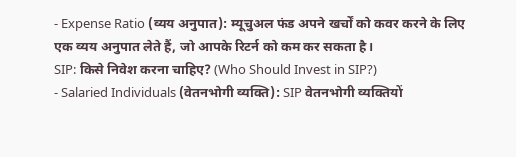- Expense Ratio (व्यय अनुपात): म्यूचुअल फंड अपने खर्चों को कवर करने के लिए एक व्यय अनुपात लेते हैं, जो आपके रिटर्न को कम कर सकता है।
SIP: किसे निवेश करना चाहिए? (Who Should Invest in SIP?)
- Salaried Individuals (वेतनभोगी व्यक्ति): SIP वेतनभोगी व्यक्तियों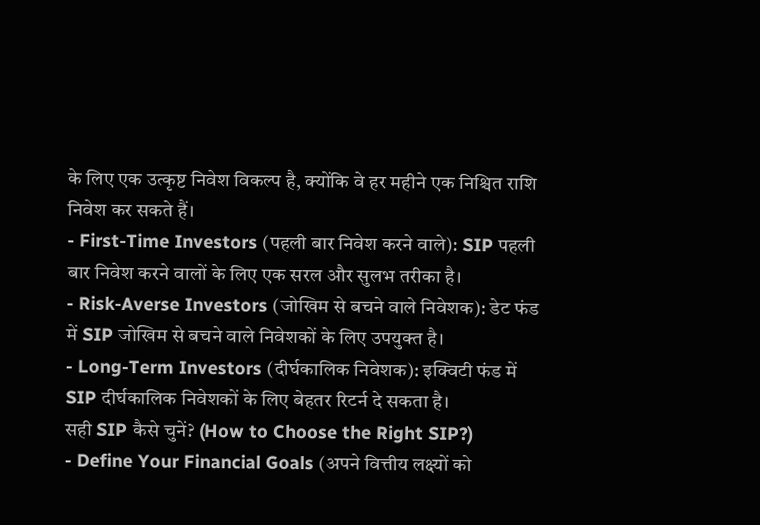के लिए एक उत्कृष्ट निवेश विकल्प है, क्योंकि वे हर महीने एक निश्चित राशि निवेश कर सकते हैं।
- First-Time Investors (पहली बार निवेश करने वाले): SIP पहली बार निवेश करने वालों के लिए एक सरल और सुलभ तरीका है।
- Risk-Averse Investors (जोखिम से बचने वाले निवेशक): डेट फंड में SIP जोखिम से बचने वाले निवेशकों के लिए उपयुक्त है।
- Long-Term Investors (दीर्घकालिक निवेशक): इक्विटी फंड में SIP दीर्घकालिक निवेशकों के लिए बेहतर रिटर्न दे सकता है।
सही SIP कैसे चुनें? (How to Choose the Right SIP?)
- Define Your Financial Goals (अपने वित्तीय लक्ष्यों को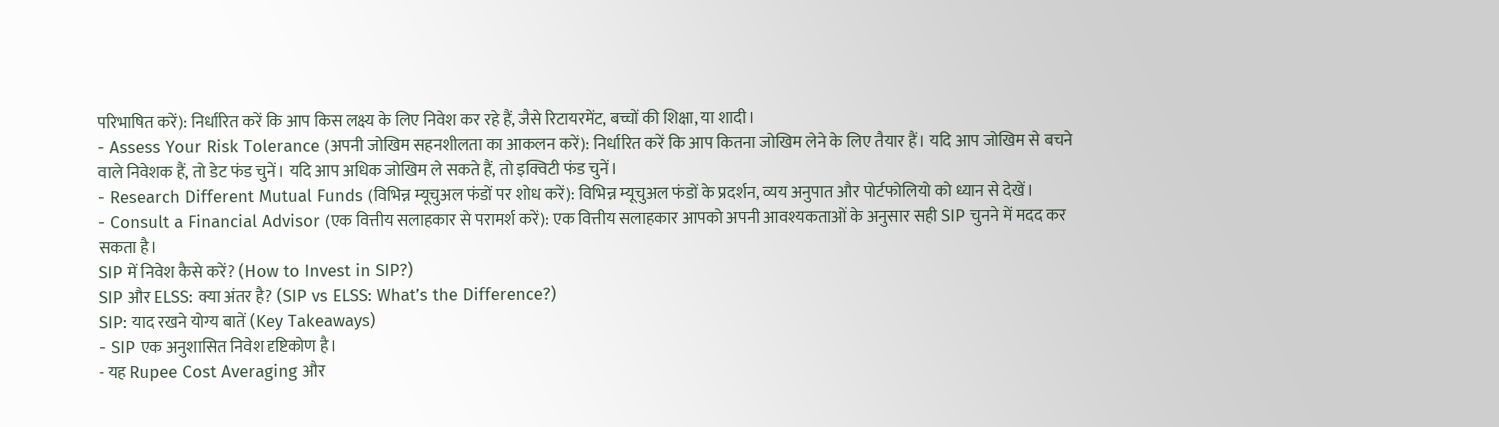परिभाषित करें): निर्धारित करें कि आप किस लक्ष्य के लिए निवेश कर रहे हैं, जैसे रिटायरमेंट, बच्चों की शिक्षा, या शादी।
- Assess Your Risk Tolerance (अपनी जोखिम सहनशीलता का आकलन करें): निर्धारित करें कि आप कितना जोखिम लेने के लिए तैयार हैं। यदि आप जोखिम से बचने वाले निवेशक हैं, तो डेट फंड चुनें। यदि आप अधिक जोखिम ले सकते हैं, तो इक्विटी फंड चुनें।
- Research Different Mutual Funds (विभिन्न म्यूचुअल फंडों पर शोध करें): विभिन्न म्यूचुअल फंडों के प्रदर्शन, व्यय अनुपात और पोर्टफोलियो को ध्यान से देखें।
- Consult a Financial Advisor (एक वित्तीय सलाहकार से परामर्श करें): एक वित्तीय सलाहकार आपको अपनी आवश्यकताओं के अनुसार सही SIP चुनने में मदद कर सकता है।
SIP में निवेश कैसे करें? (How to Invest in SIP?)
SIP और ELSS: क्या अंतर है? (SIP vs ELSS: What’s the Difference?)
SIP: याद रखने योग्य बातें (Key Takeaways)
- SIP एक अनुशासित निवेश दृष्टिकोण है।
- यह Rupee Cost Averaging और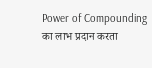Power of Compounding का लाभ प्रदान करता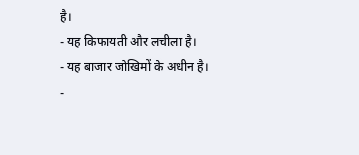है।
- यह किफायती और लचीला है।
- यह बाजार जोखिमों के अधीन है।
-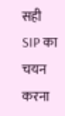सही SIP का चयन करना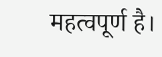महत्वपूर्ण है।